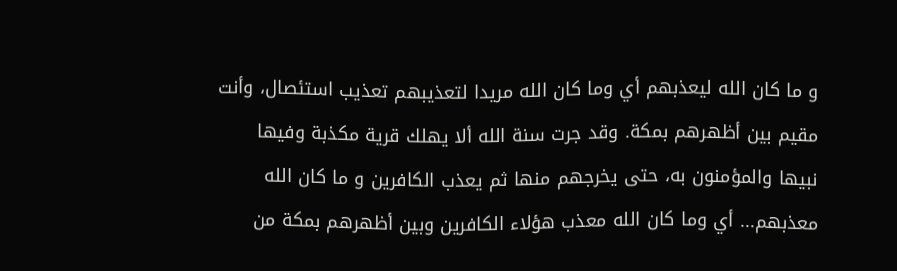و ما كان الله ليعذبهم أي وما كان الله مريدا لتعذيبهم تعذيب استئصال، وأنت مقيم بين أظهرهم بمكة. وقد جرت سنة الله ألا يهلك قرية مكذبة وفيها نبيها والمؤمنون به، حتى يخرجهم منها ثم يعذب الكافرين و ما كان الله معذبهم... أي وما كان الله معذب هؤلاء الكافرين وبين أظهرهم بمكة من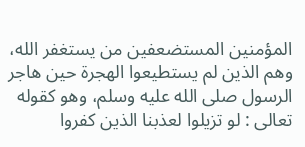المؤمنين المستضعفين من يستغفر الله، وهم الذين لم يستطيعوا الهجرة حين هاجر الرسول صلى الله عليه وسلم، وهو كقوله تعالى : لو تزيلوا لعذبنا الذين كفروا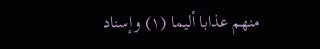منهم عذابا أليما (١) وإسناد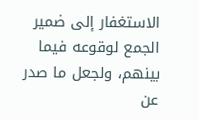الاستغفار إلى ضمير الجمع لوقوعه فيما بينهم، ولجعل ما صدر عن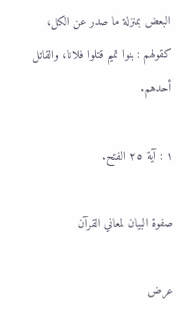البعض بمنزلة ما صدر عن الكل، كقولهم : بنوا تميم قتلوا فلانا، والقاتل أحدهم.

١ : آية ٢٥ الفتح.

صفوة البيان لمعاني القرآن

عرض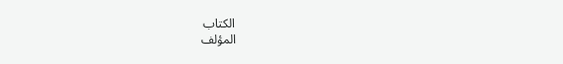الكتاب
المؤلف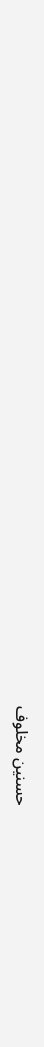حسنين مخلوف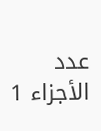عدد الأجزاء 1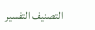التصنيف التفسير